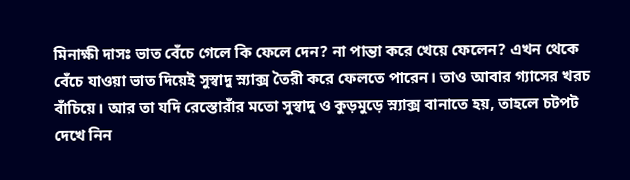মিনাক্ষী দাসঃ ভাত বেঁচে গেলে কি ফেলে দেন? না পান্তা করে খেয়ে ফেলেন? এখন থেকে বেঁচে যাওয়া ভাত দিয়েই সুস্বাদু স্ন্যাক্স তৈরী করে ফেলতে পারেন। তাও আবার গ্যাসের খরচ বাঁচিয়ে। আর তা যদি রেস্তোরাঁর মতো সুস্বাদু ও কুড়মুড়ে স্ন্যাক্স বানাতে হয়, তাহলে চটপট দেখে নিন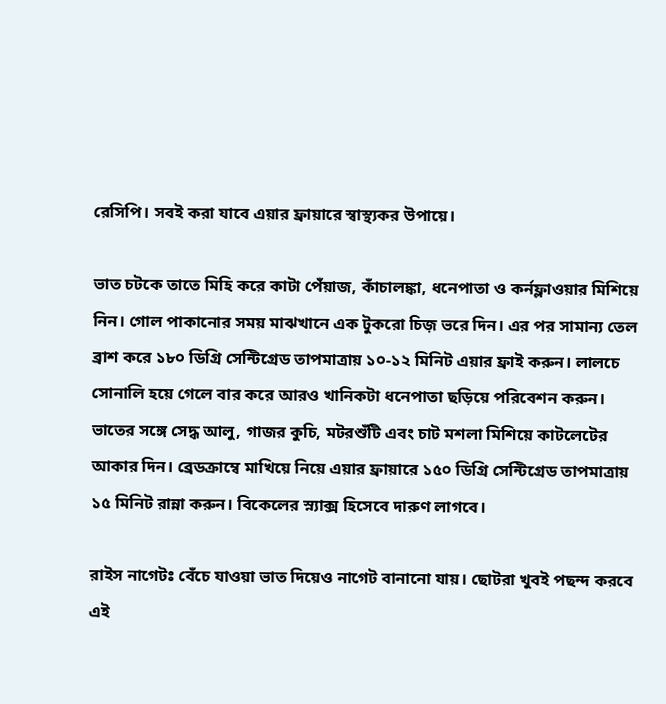রেসিপি। সবই করা যাবে এয়ার ফ্রায়ারে স্বাস্থ্যকর উপায়ে।

ভাত চটকে তাতে মিহি করে কাটা পেঁয়াজ, কাঁচালঙ্কা, ধনেপাতা ও কর্নফ্লাওয়ার মিশিয়ে নিন। গোল পাকানোর সময় মাঝখানে এক টুকরো চিজ় ভরে দিন। এর পর সামান্য তেল ব্রাশ করে ১৮০ ডিগ্রি সেন্টিগ্রেড তাপমাত্রায় ১০-১২ মিনিট এয়ার ফ্রাই করুন। লালচে সোনালি হয়ে গেলে বার করে আরও খানিকটা ধনেপাতা ছড়িয়ে পরিবেশন করুন। ভাতের সঙ্গে সেদ্ধ আলু, গাজর কুচি, মটরশুঁটি এবং চাট মশলা মিশিয়ে কাটলেটের আকার দিন। ব্রেডক্রাম্বে মাখিয়ে নিয়ে এয়ার ফ্রায়ারে ১৫০ ডিগ্রি সেন্টিগ্রেড তাপমাত্রায় ১৫ মিনিট রান্না করুন। বিকেলের স্ন্যাক্স হিসেবে দারুণ লাগবে।

রাইস নাগেটঃ বেঁচে যাওয়া ভাত দিয়েও নাগেট বানানো যায়। ছোটরা খুবই পছন্দ করবে এই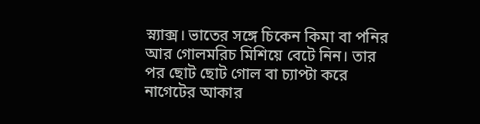স্ন্যাক্স। ভাতের সঙ্গে চিকেন কিমা বা পনির আর গোলমরিচ মিশিয়ে বেটে নিন। তার পর ছোট ছোট গোল বা চ্যাপ্টা করে নাগেটের আকার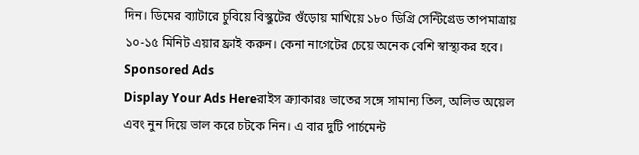দিন। ডিমের ব্যাটারে চুবিয়ে বিস্কুটের গুঁড়োয় মাখিয়ে ১৮০ ডিগ্রি সেন্টিগ্রেড তাপমাত্রায় ১০-১৫ মিনিট এয়ার ফ্রাই করুন। কেনা নাগেটের চেয়ে অনেক বেশি স্বাস্থ্যকর হবে।
Sponsored Ads
Display Your Ads Hereরাইস ক্র্যাকারঃ ভাতের সঙ্গে সামান্য তিল, অলিভ অয়েল এবং নুন দিয়ে ভাল করে চটকে নিন। এ বার দুটি পার্চমেন্ট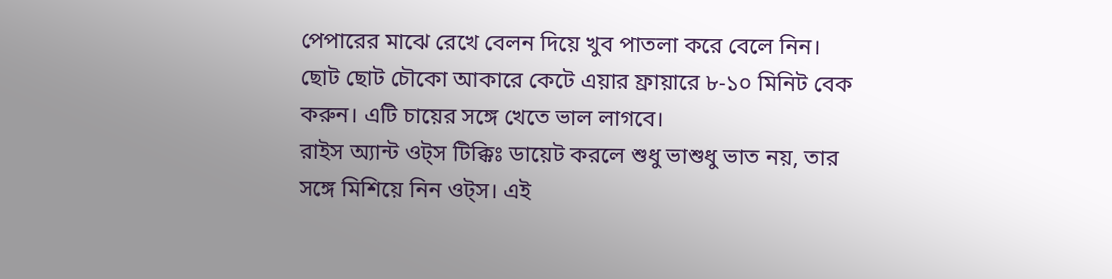পেপারের মাঝে রেখে বেলন দিয়ে খুব পাতলা করে বেলে নিন। ছোট ছোট চৌকো আকারে কেটে এয়ার ফ্রায়ারে ৮-১০ মিনিট বেক করুন। এটি চায়ের সঙ্গে খেতে ভাল লাগবে।
রাইস অ্যান্ট ওট্স টিক্কিঃ ডায়েট করলে শুধু ভাশুধু ভাত নয়, তার সঙ্গে মিশিয়ে নিন ওট্স। এই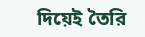দিয়েই তৈরি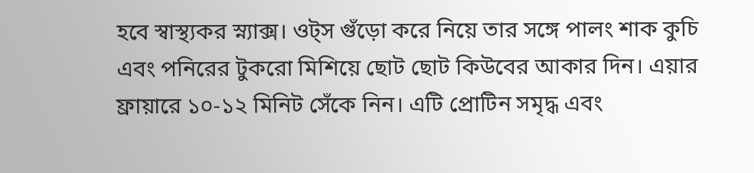হবে স্বাস্থ্যকর স্ন্যাক্স। ওট্স গুঁড়ো করে নিয়ে তার সঙ্গে পালং শাক কুচি এবং পনিরের টুকরো মিশিয়ে ছোট ছোট কিউবের আকার দিন। এয়ার ফ্রায়ারে ১০-১২ মিনিট সেঁকে নিন। এটি প্রোটিন সমৃদ্ধ এবং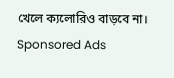খেলে ক্যলোরিও বাড়বে না।
Sponsored Ads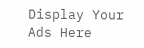Display Your Ads Here